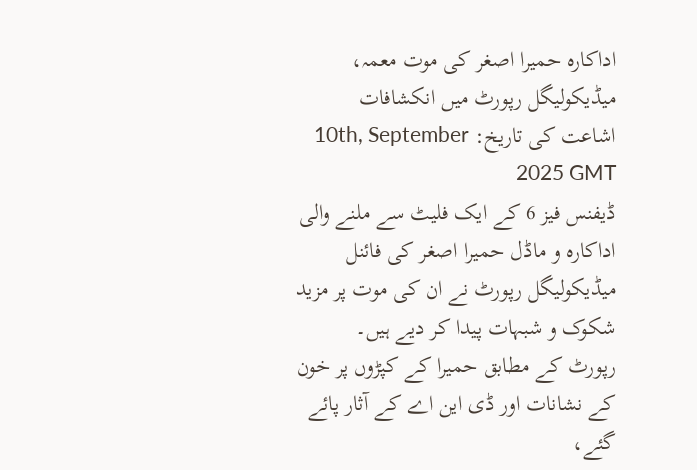اداکارہ حمیرا اصغر کی موت معمہ، میڈیکولیگل رپورٹ میں انکشافات
اشاعت کی تاریخ: 10th, September 2025 GMT
ڈیفنس فیز 6 کے ایک فلیٹ سے ملنے والی اداکارہ و ماڈل حمیرا اصغر کی فائنل میڈیکولیگل رپورٹ نے ان کی موت پر مزید شکوک و شبہات پیدا کر دیے ہیں۔
رپورٹ کے مطابق حمیرا کے کپڑوں پر خون کے نشانات اور ڈی این اے کے آثار پائے گئے،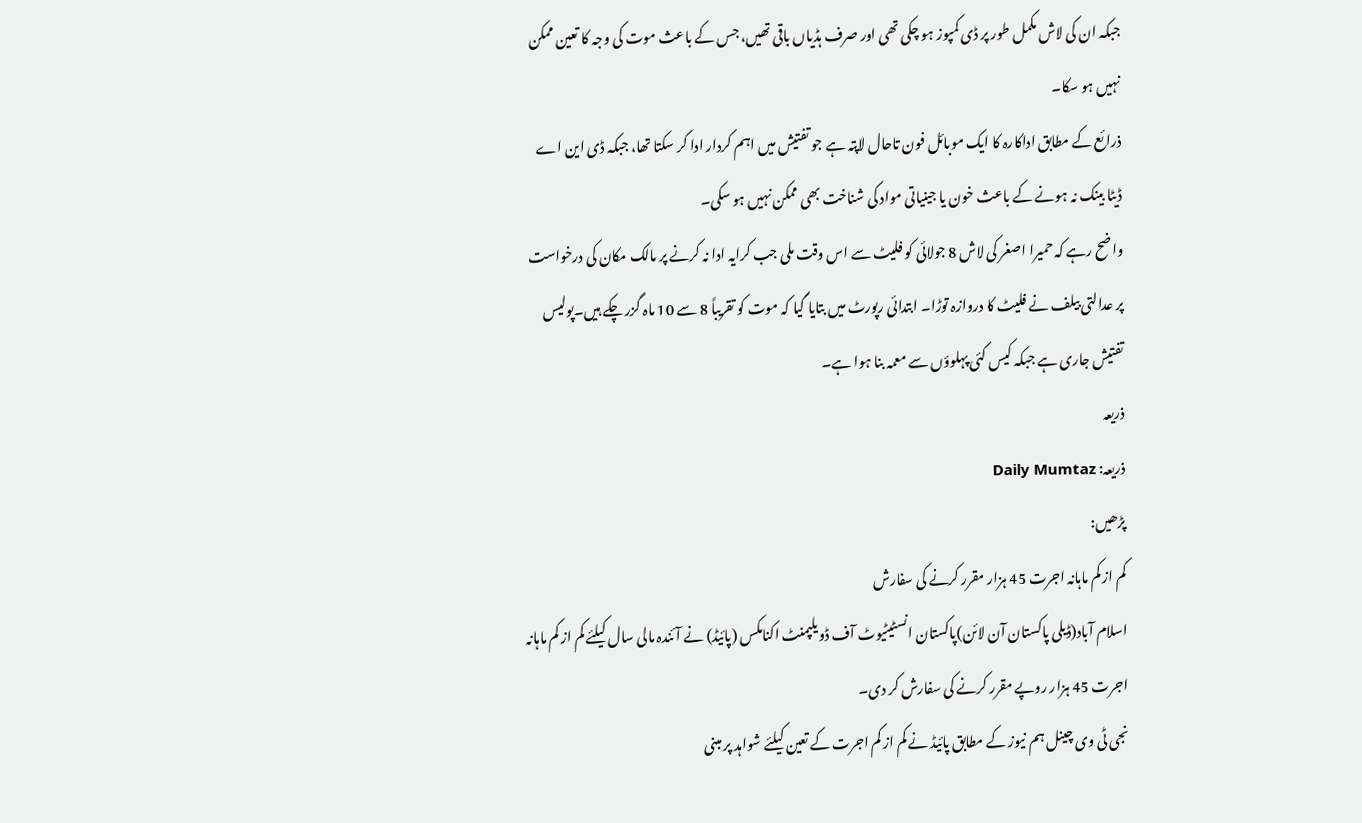جبکہ ان کی لاش مکمل طور پر ڈی کمپوز ہو چکی تھی اور صرف ہڈیاں باقی تھیں، جس کے باعث موت کی وجہ کا تعین ممکن نہیں ہو سکا۔
ذرائع کے مطابق اداکارہ کا ایک موبائل فون تاحال لاپتہ ہے جو تفتیش میں اہم کردار ادا کر سکتا تھا، جبکہ ڈی این اے ڈیٹا بینک نہ ہونے کے باعث خون یا جینیاتی مواد کی شناخت بھی ممکن نہیں ہو سکی۔
واضح رہے کہ حمیرا اصغر کی لاش 8 جولائی کو فلیٹ سے اس وقت ملی جب کرایہ ادا نہ کرنے پر مالک مکان کی درخواست پر عدالتی بیلف نے فلیٹ کا دروازہ توڑا۔ ابتدائی رپورٹ میں بتایا گیا کہ موت کو تقریباً 8 سے 10 ماہ گزر چکے ہیں۔پولیس تفتیش جاری ہے جبکہ کیس کئی پہلوؤں سے معمہ بنا ہوا ہے۔
ذریعہ
ذریعہ: Daily Mumtaz
پڑھیں:
کم از کم ماہانہ اجرت 45 ہزار مقرر کرنے کی سفارش
اسلام آباد(ڈیلی پاکستان آن لائن)پاکستان انسٹیٹیوٹ آف ڈویلپمنٹ اکنامکس (پائیڈ) نے آئندہ مالی سال کیلئے کم از کم ماہانہ اجرت 45 ہزار روپے مقرر کرنے کی سفارش کر دی۔
نجی ٹی وی چینل ہم نیوز کے مطابق پائیڈ نے کم از کم اجرت کے تعین کیلئے شواہد پر مبنی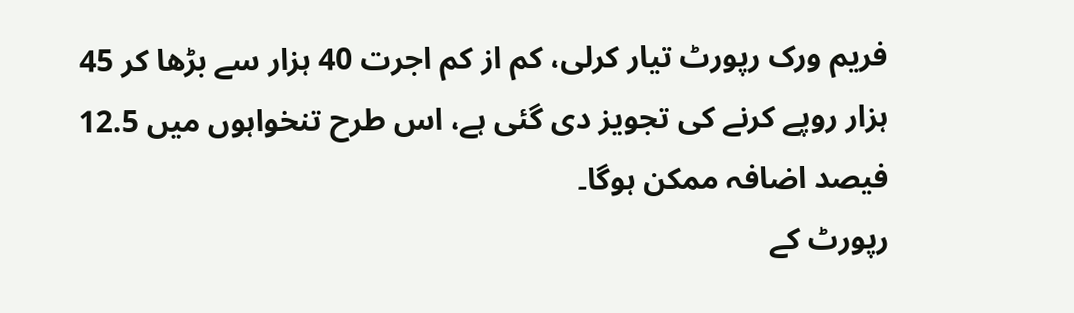فریم ورک رپورٹ تیار کرلی، کم از کم اجرت 40 ہزار سے بڑھا کر 45 ہزار روپے کرنے کی تجویز دی گئی ہے، اس طرح تنخواہوں میں 12.5 فیصد اضافہ ممکن ہوگا۔
رپورٹ کے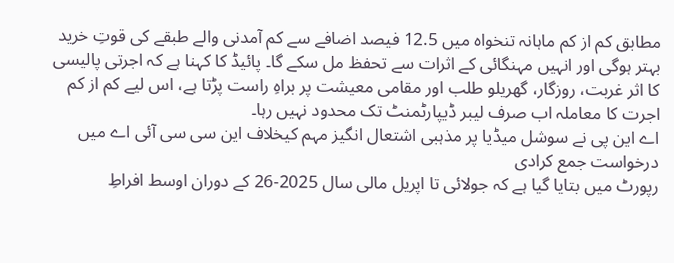مطابق کم از کم ماہانہ تنخواہ میں 12.5 فیصد اضافے سے کم آمدنی والے طبقے کی قوتِ خرید بہتر ہوگی اور انہیں مہنگائی کے اثرات سے تحفظ مل سکے گا۔ پائیڈ کا کہنا ہے کہ اجرتی پالیسی کا اثر غربت، روزگار، گھریلو طلب اور مقامی معیشت پر براہِ راست پڑتا ہے، اس لیے کم از کم اجرت کا معاملہ اب صرف لیبر ڈیپارٹمنٹ تک محدود نہیں رہا۔
اے این پی نے سوشل میڈیا پر مذہبی اشتعال انگیز مہم کیخلاف این سی سی آئی اے میں درخواست جمع کرادی
رپورٹ میں بتایا گیا ہے کہ جولائی تا اپریل مالی سال 2025-26 کے دوران اوسط افراطِ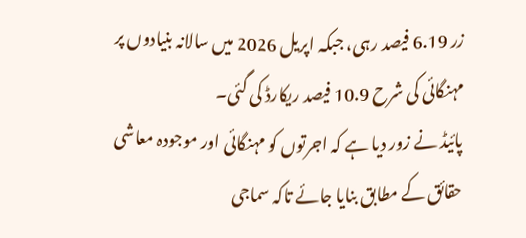زر 6.19 فیصد رہی، جبکہ اپریل 2026 میں سالانہ بنیادوں پر مہنگائی کی شرح 10.9 فیصد ریکارڈ کی گئی۔
پائیڈ نے زور دیا ہے کہ اجرتوں کو مہنگائی اور موجودہ معاشی حقائق کے مطابق بنایا جائے تاکہ سماجی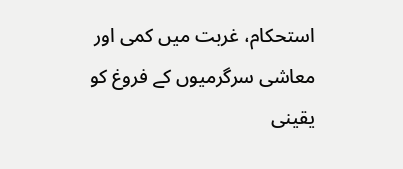استحکام، غربت میں کمی اور معاشی سرگرمیوں کے فروغ کو یقینی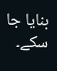بنایا جا سکے۔